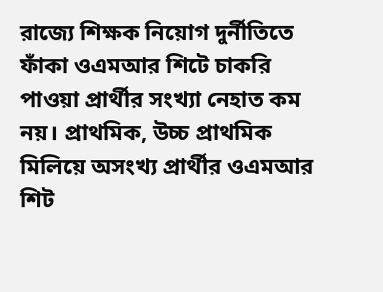রাজ্যে শিক্ষক নিয়োগ দুর্নীতিতে ফাঁকা ওএমআর শিটে চাকরি পাওয়া প্রার্থীর সংখ্যা নেহাত কম নয়। প্রাথমিক, উচ্চ প্রাথমিক মিলিয়ে অসংখ্য প্রার্থীর ওএমআর শিট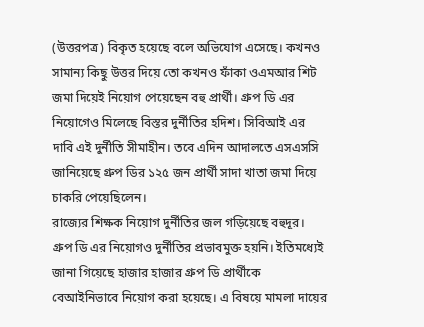(উত্তরপত্র) বিকৃত হয়েছে বলে অভিযোগ এসেছে। কখনও সামান্য কিছু উত্তর দিয়ে তো কখনও ফাঁকা ওএমআর শিট জমা দিয়েই নিয়োগ পেয়েছেন বহু প্রার্থী। গ্রুপ ডি এর নিয়োগেও মিলেছে বিস্তর দুর্নীতির হদিশ। সিবিআই এর দাবি এই দুর্নীতি সীমাহীন। তবে এদিন আদালতে এসএসসি জানিয়েছে গ্রুপ ডির ১২৫ জন প্রার্থী সাদা খাতা জমা দিয়ে চাকরি পেয়েছিলেন।
রাজ্যের শিক্ষক নিয়োগ দুর্নীতির জল গড়িয়েছে বহুদূর। গ্রুপ ডি এর নিয়োগও দুর্নীতির প্রভাবমুক্ত হয়নি। ইতিমধ্যেই জানা গিয়েছে হাজার হাজার গ্রুপ ডি প্রার্থীকে বেআইনিভাবে নিয়োগ করা হয়েছে। এ বিষয়ে মামলা দায়ের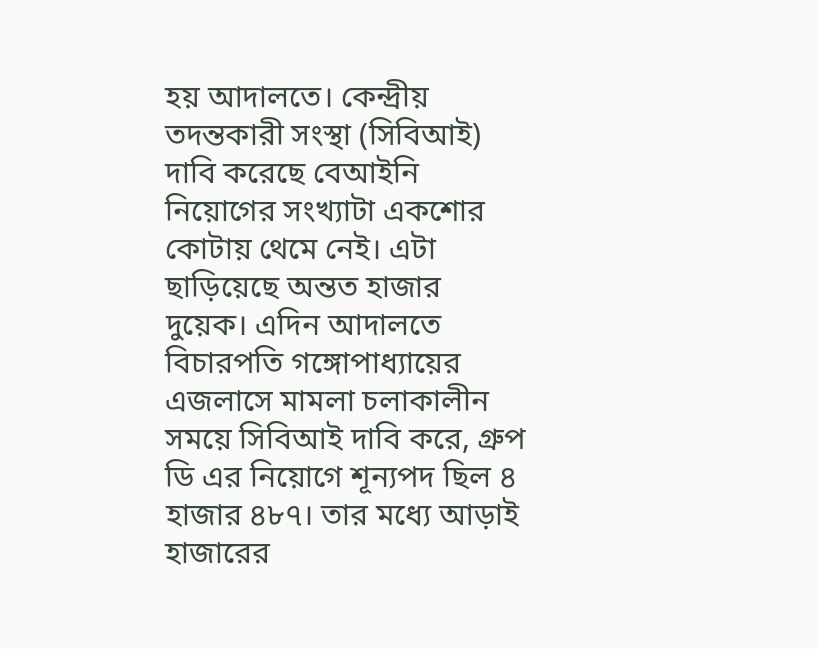হয় আদালতে। কেন্দ্রীয় তদন্তকারী সংস্থা (সিবিআই) দাবি করেছে বেআইনি নিয়োগের সংখ্যাটা একশোর কোটায় থেমে নেই। এটা ছাড়িয়েছে অন্তত হাজার দুয়েক। এদিন আদালতে বিচারপতি গঙ্গোপাধ্যায়ের এজলাসে মামলা চলাকালীন সময়ে সিবিআই দাবি করে, গ্রুপ ডি এর নিয়োগে শূন্যপদ ছিল ৪ হাজার ৪৮৭। তার মধ্যে আড়াই হাজারের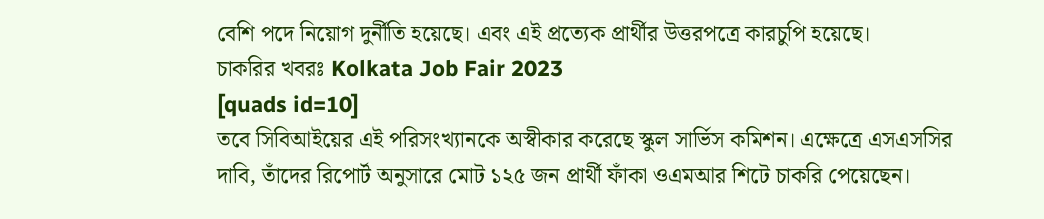বেশি পদে নিয়োগ দুর্নীতি হয়েছে। এবং এই প্রত্যেক প্রার্থীর উত্তরপত্রে কারচুপি হয়েছে।
চাকরির খবরঃ Kolkata Job Fair 2023
[quads id=10]
তবে সিবিআইয়ের এই পরিসংখ্যানকে অস্বীকার করেছে স্কুল সার্ভিস কমিশন। এক্ষেত্রে এসএসসির দাবি, তাঁদের রিপোর্ট অনুসারে মোট ১২৫ জন প্রার্থী ফাঁকা ওএমআর শিটে চাকরি পেয়েছেন।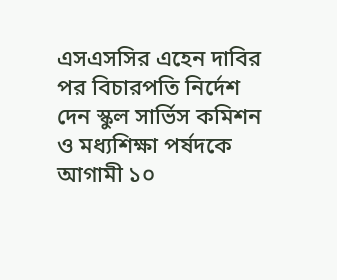এসএসসির এহেন দাবির পর বিচারপতি নির্দেশ দেন স্কুল সার্ভিস কমিশন ও মধ্যশিক্ষা পর্ষদকে আগামী ১০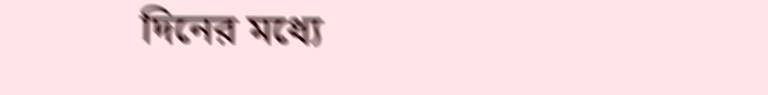দিনের মধ্যে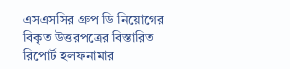এসএসসির গ্রুপ ডি নিয়োগের বিকৃত উত্তরপত্রের বিস্তারিত রিপোর্ট হলফনামার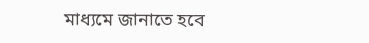মাধ্যমে জানাতে হবে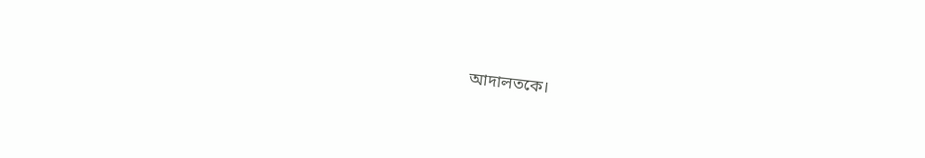আদালতকে।